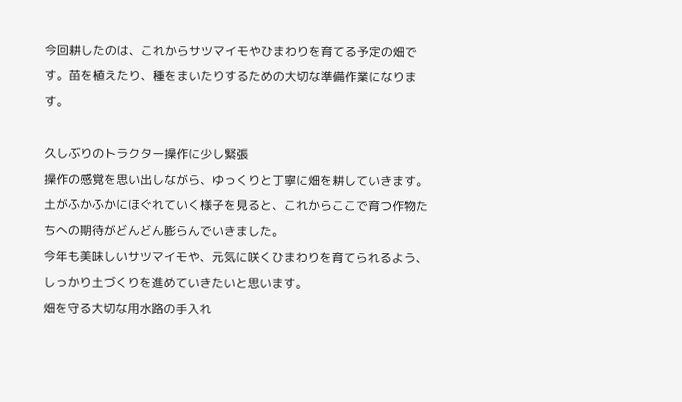今回耕したのは、これからサツマイモやひまわりを育てる予定の畑です。苗を植えたり、種をまいたりするための大切な準備作業になります。

久しぶりのトラクター操作に少し緊張
操作の感覚を思い出しながら、ゆっくりと丁寧に畑を耕していきます。土がふかふかにほぐれていく様子を見ると、これからここで育つ作物たちへの期待がどんどん膨らんでいきました。
今年も美味しいサツマイモや、元気に咲くひまわりを育てられるよう、しっかり土づくりを進めていきたいと思います。
畑を守る大切な用水路の手入れ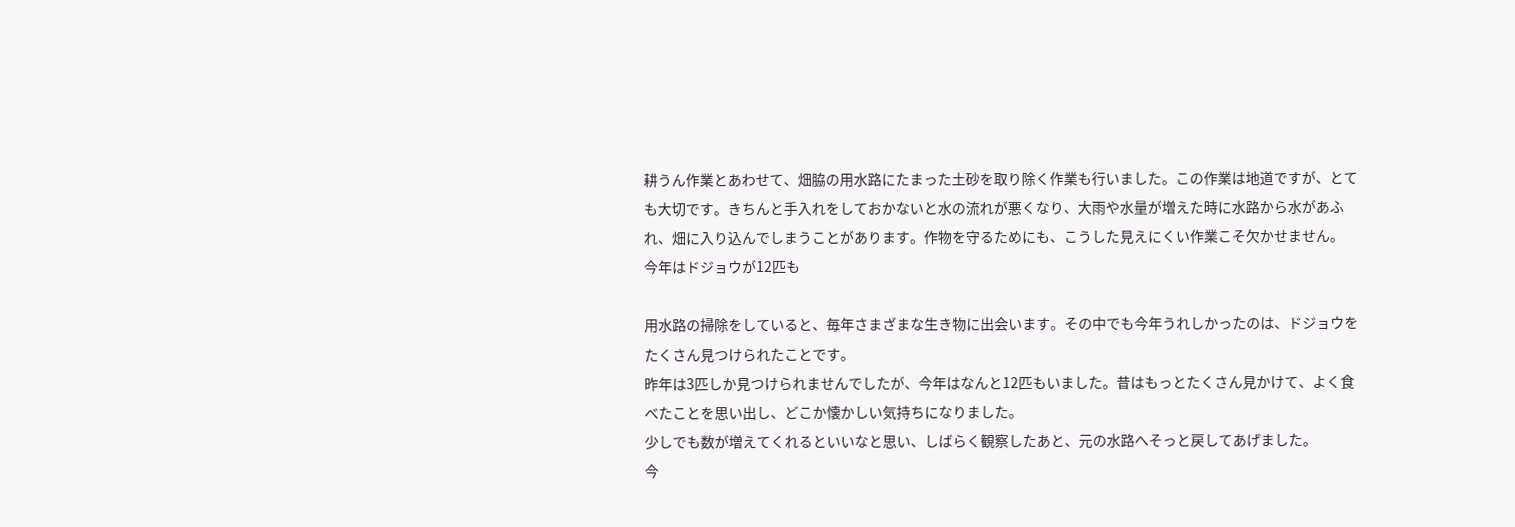耕うん作業とあわせて、畑脇の用水路にたまった土砂を取り除く作業も行いました。この作業は地道ですが、とても大切です。きちんと手入れをしておかないと水の流れが悪くなり、大雨や水量が増えた時に水路から水があふれ、畑に入り込んでしまうことがあります。作物を守るためにも、こうした見えにくい作業こそ欠かせません。
今年はドジョウが12匹も

用水路の掃除をしていると、毎年さまざまな生き物に出会います。その中でも今年うれしかったのは、ドジョウをたくさん見つけられたことです。
昨年は3匹しか見つけられませんでしたが、今年はなんと12匹もいました。昔はもっとたくさん見かけて、よく食べたことを思い出し、どこか懐かしい気持ちになりました。
少しでも数が増えてくれるといいなと思い、しばらく観察したあと、元の水路へそっと戻してあげました。
今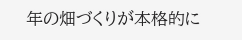年の畑づくりが本格的に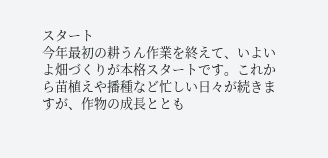スタート
今年最初の耕うん作業を終えて、いよいよ畑づくりが本格スタートです。これから苗植えや播種など忙しい日々が続きますが、作物の成長ととも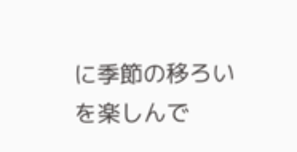に季節の移ろいを楽しんで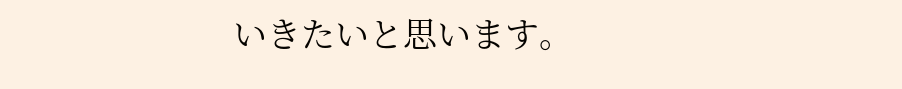いきたいと思います。